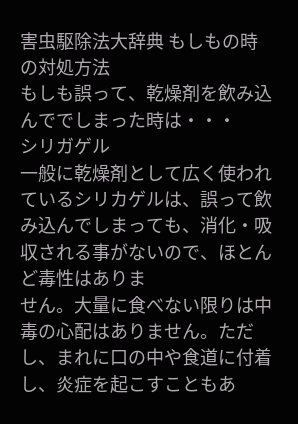害虫駆除法大辞典 もしもの時の対処方法
もしも誤って、乾燥剤を飲み込んででしまった時は・・・
シリガゲル
一般に乾燥剤として広く使われているシリカゲルは、誤って飲み込んでしまっても、消化・吸収される事がないので、ほとんど毒性はありま
せん。大量に食べない限りは中毒の心配はありません。ただし、まれに口の中や食道に付着し、炎症を起こすこともあ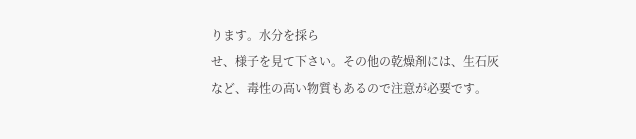ります。水分を採ら
せ、様子を見て下さい。その他の乾燥剤には、生石灰など、毒性の高い物質もあるので注意が必要です。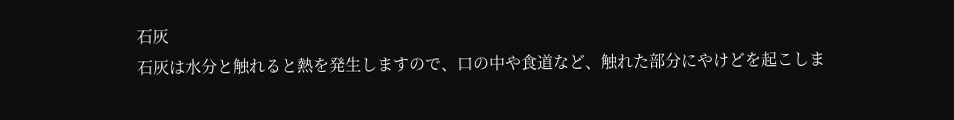石灰
石灰は水分と触れると熱を発生しますので、口の中や食道など、触れた部分にやけどを起こしま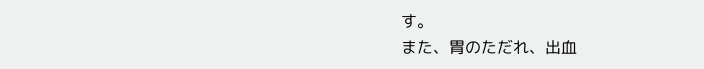す。
また、胃のただれ、出血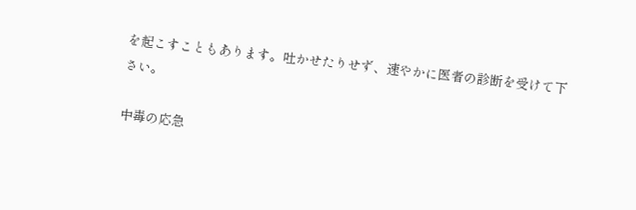を起こすこともあります。吐かせたりせず、速やかに医者の診断を受けて下さい。

中毒の応急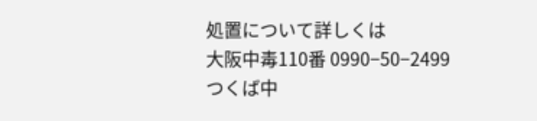処置について詳しくは
大阪中毒110番 0990−50−2499
つくば中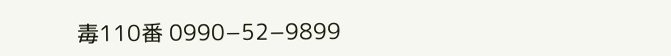毒110番 0990−52−9899